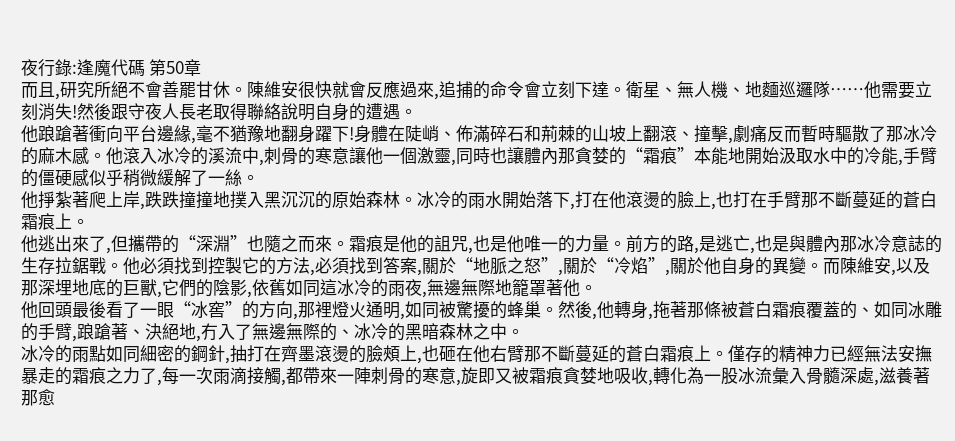夜行錄:逢魔代碼 第50章
而且,研究所絕不會善罷甘休。陳維安很快就會反應過來,追捕的命令會立刻下達。衛星、無人機、地麵巡邏隊……他需要立刻消失!然後跟守夜人長老取得聯絡說明自身的遭遇。
他踉蹌著衝向平台邊緣,毫不猶豫地翻身躍下!身體在陡峭、佈滿碎石和荊棘的山坡上翻滾、撞擊,劇痛反而暫時驅散了那冰冷的麻木感。他滾入冰冷的溪流中,刺骨的寒意讓他一個激靈,同時也讓體內那貪婪的“霜痕”本能地開始汲取水中的冷能,手臂的僵硬感似乎稍微緩解了一絲。
他掙紮著爬上岸,跌跌撞撞地撲入黑沉沉的原始森林。冰冷的雨水開始落下,打在他滾燙的臉上,也打在手臂那不斷蔓延的蒼白霜痕上。
他逃出來了,但攜帶的“深淵”也隨之而來。霜痕是他的詛咒,也是他唯一的力量。前方的路,是逃亡,也是與體內那冰冷意誌的生存拉鋸戰。他必須找到控製它的方法,必須找到答案,關於“地脈之怒”,關於“冷焰”,關於他自身的異變。而陳維安,以及那深埋地底的巨獸,它們的陰影,依舊如同這冰冷的雨夜,無邊無際地籠罩著他。
他回頭最後看了一眼“冰窖”的方向,那裡燈火通明,如同被驚擾的蜂巢。然後,他轉身,拖著那條被蒼白霜痕覆蓋的、如同冰雕的手臂,踉蹌著、決絕地,冇入了無邊無際的、冰冷的黑暗森林之中。
冰冷的雨點如同細密的鋼針,抽打在齊墨滾燙的臉頰上,也砸在他右臂那不斷蔓延的蒼白霜痕上。僅存的精神力已經無法安撫暴走的霜痕之力了,每一次雨滴接觸,都帶來一陣刺骨的寒意,旋即又被霜痕貪婪地吸收,轉化為一股冰流彙入骨髓深處,滋養著那愈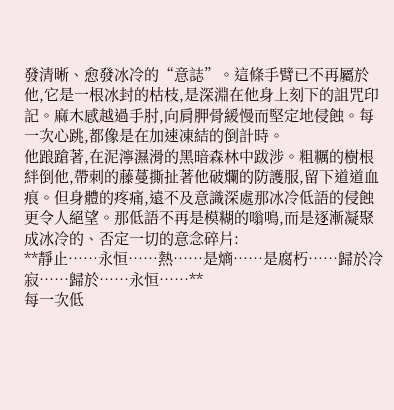發清晰、愈發冰冷的“意誌”。這條手臂已不再屬於他,它是一根冰封的枯枝,是深淵在他身上刻下的詛咒印記。麻木感越過手肘,向肩胛骨緩慢而堅定地侵蝕。每一次心跳,都像是在加速凍結的倒計時。
他踉蹌著,在泥濘濕滑的黑暗森林中跋涉。粗糲的樹根絆倒他,帶刺的藤蔓撕扯著他破爛的防護服,留下道道血痕。但身體的疼痛,遠不及意識深處那冰冷低語的侵蝕更令人絕望。那低語不再是模糊的嗡鳴,而是逐漸凝聚成冰冷的、否定一切的意念碎片:
**靜止……永恒……熱……是熵……是腐朽……歸於冷寂……歸於……永恒……**
每一次低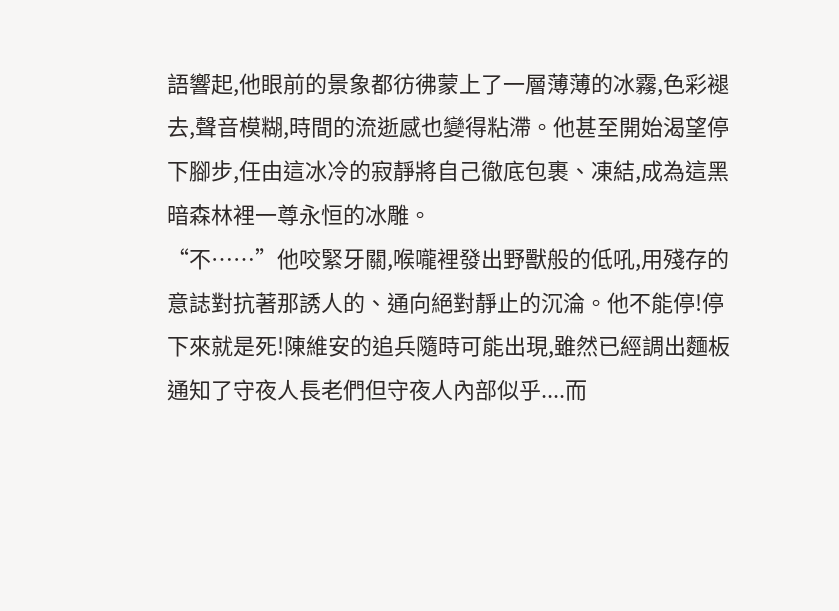語響起,他眼前的景象都彷彿蒙上了一層薄薄的冰霧,色彩褪去,聲音模糊,時間的流逝感也變得粘滯。他甚至開始渴望停下腳步,任由這冰冷的寂靜將自己徹底包裹、凍結,成為這黑暗森林裡一尊永恒的冰雕。
“不……”他咬緊牙關,喉嚨裡發出野獸般的低吼,用殘存的意誌對抗著那誘人的、通向絕對靜止的沉淪。他不能停!停下來就是死!陳維安的追兵隨時可能出現,雖然已經調出麵板通知了守夜人長老們但守夜人內部似乎....而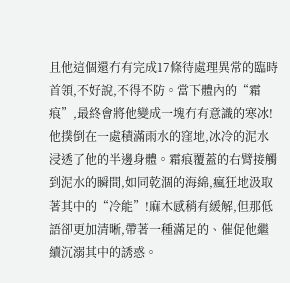且他這個還冇有完成17條待處理異常的臨時首領,不好說,不得不防。當下體內的“霜痕”,最終會將他變成一塊冇有意識的寒冰!
他撲倒在一處積滿雨水的窪地,冰冷的泥水浸透了他的半邊身體。霜痕覆蓋的右臂接觸到泥水的瞬間,如同乾涸的海綿,瘋狂地汲取著其中的“冷能”!麻木感稍有緩解,但那低語卻更加清晰,帶著一種滿足的、催促他繼續沉溺其中的誘惑。